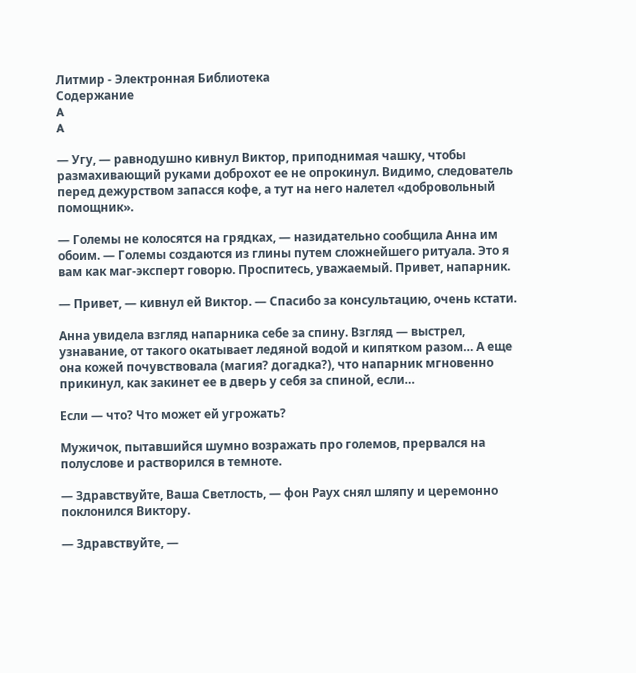Литмир - Электронная Библиотека
Содержание
A
A

— Угу, — равнодушно кивнул Виктор, приподнимая чашку, чтобы размахивающий руками доброхот ее не опрокинул. Видимо, следователь перед дежурством запасся кофе, а тут на него налетел «добровольный помощник».

— Големы не колосятся на грядках, — назидательно сообщила Анна им обоим. — Големы создаются из глины путем сложнейшего ритуала. Это я вам как маг-эксперт говорю. Проспитесь, уважаемый. Привет, напарник.

— Привет, — кивнул ей Виктор. — Спасибо за консультацию, очень кстати.

Анна увидела взгляд напарника себе за спину. Взгляд — выстрел, узнавание, от такого окатывает ледяной водой и кипятком разом… А еще она кожей почувствовала (магия? догадка?), что напарник мгновенно прикинул, как закинет ее в дверь у себя за спиной, если…

Если — что? Что может ей угрожать?

Мужичок, пытавшийся шумно возражать про големов, прервался на полуслове и растворился в темноте.

— Здравствуйте, Ваша Светлость, — фон Раух снял шляпу и церемонно поклонился Виктору.

— Здравствуйте, —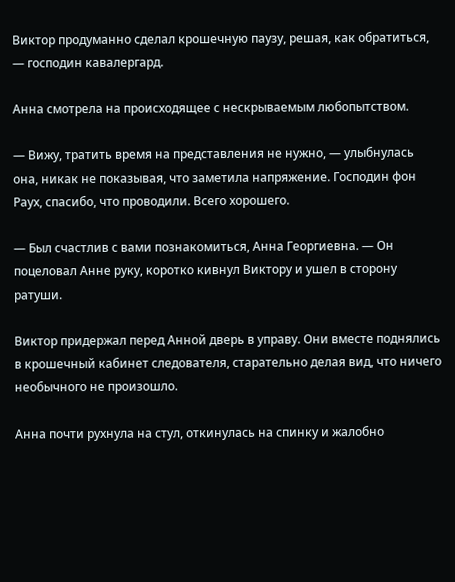Виктор продуманно сделал крошечную паузу, решая, как обратиться, — господин кавалергард.

Анна смотрела на происходящее с нескрываемым любопытством.

— Вижу, тратить время на представления не нужно, — улыбнулась она, никак не показывая, что заметила напряжение. Господин фон Раух, спасибо, что проводили. Всего хорошего.

— Был счастлив с вами познакомиться, Анна Георгиевна. — Он поцеловал Анне руку, коротко кивнул Виктору и ушел в сторону ратуши.

Виктор придержал перед Анной дверь в управу. Они вместе поднялись в крошечный кабинет следователя, старательно делая вид, что ничего необычного не произошло.

Анна почти рухнула на стул, откинулась на спинку и жалобно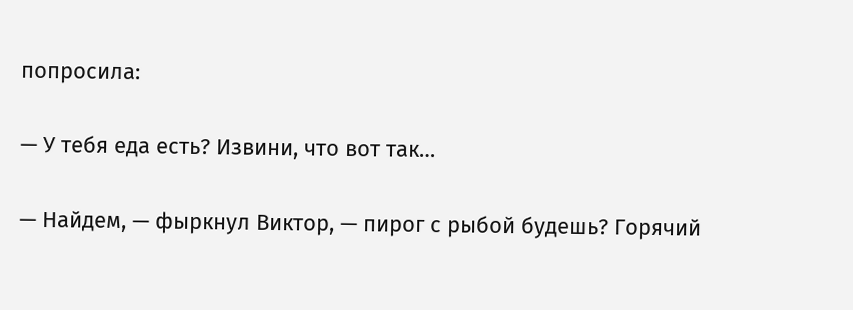попросила:

— У тебя еда есть? Извини, что вот так…

— Найдем, — фыркнул Виктор, — пирог с рыбой будешь? Горячий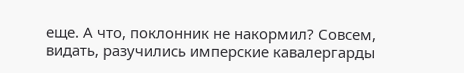еще. А что, поклонник не накормил? Совсем, видать, разучились имперские кавалергарды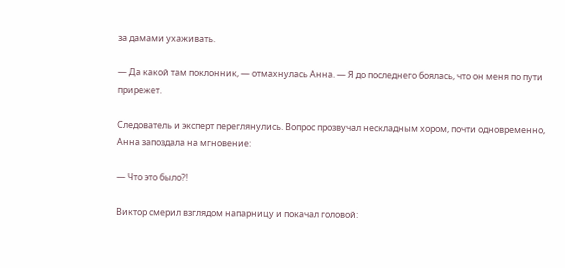за дамами ухаживать.

— Да какой там поклонник, — отмахнулась Анна. — Я до последнего боялась, что он меня по пути прирежет.

Следователь и эксперт переглянулись. Вопрос прозвучал нескладным хором, почти одновременно, Анна запоздала на мгновение:

— Что это было?!

Виктор смерил взглядом напарницу и покачал головой: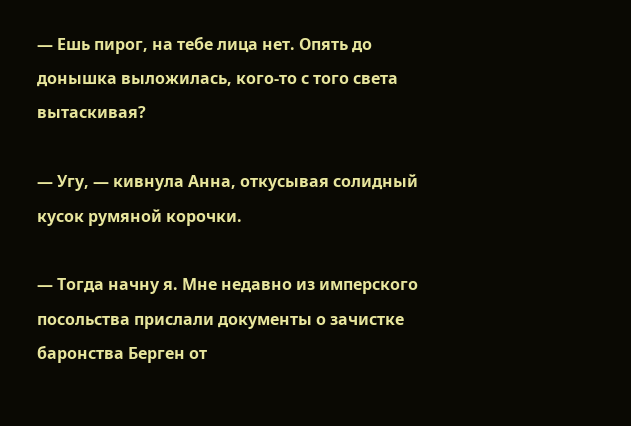— Ешь пирог, на тебе лица нет. Опять до донышка выложилась, кого-то с того света вытаскивая?

— Угу, — кивнула Анна, откусывая солидный кусок румяной корочки.

— Тогда начну я. Мне недавно из имперского посольства прислали документы о зачистке баронства Берген от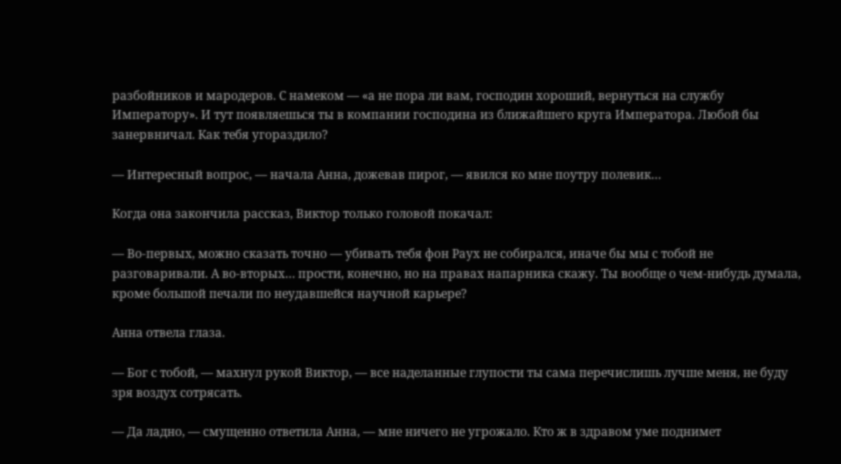разбойников и мародеров. С намеком — «а не пора ли вам, господин хороший, вернуться на службу Императору». И тут появляешься ты в компании господина из ближайшего круга Императора. Любой бы занервничал. Как тебя угораздило?

— Интересный вопрос, — начала Анна, дожевав пирог, — явился ко мне поутру полевик…

Когда она закончила рассказ, Виктор только головой покачал:

— Во-первых, можно сказать точно — убивать тебя фон Раух не собирался, иначе бы мы с тобой не разговаривали. А во-вторых… прости, конечно, но на правах напарника скажу. Ты вообще о чем-нибудь думала, кроме большой печали по неудавшейся научной карьере?

Анна отвела глаза.

— Бог с тобой, — махнул рукой Виктор, — все наделанные глупости ты сама перечислишь лучше меня, не буду зря воздух сотрясать.

— Да ладно, — смущенно ответила Анна, — мне ничего не угрожало. Кто ж в здравом уме поднимет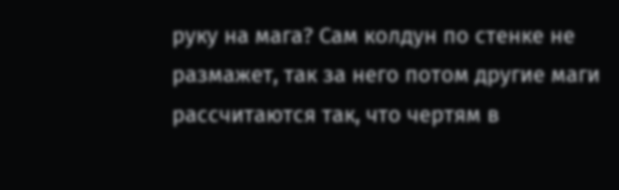руку на мага? Сам колдун по стенке не размажет, так за него потом другие маги рассчитаются так, что чертям в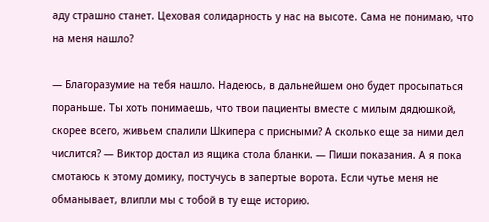аду страшно станет. Цеховая солидарность у нас на высоте. Сама не понимаю, что на меня нашло?

— Благоразумие на тебя нашло. Надеюсь, в дальнейшем оно будет просыпаться пораньше. Ты хоть понимаешь, что твои пациенты вместе с милым дядюшкой, скорее всего, живьем спалили Шкипера с присными? А сколько еще за ними дел числится? — Виктор достал из ящика стола бланки. — Пиши показания. А я пока смотаюсь к этому домику, постучусь в запертые ворота. Если чутье меня не обманывает, влипли мы с тобой в ту еще историю.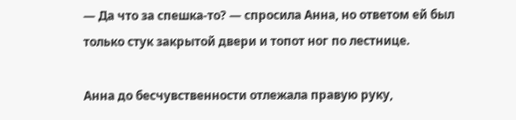— Да что за спешка-то? — спросила Анна, но ответом ей был только стук закрытой двери и топот ног по лестнице.

Анна до бесчувственности отлежала правую руку,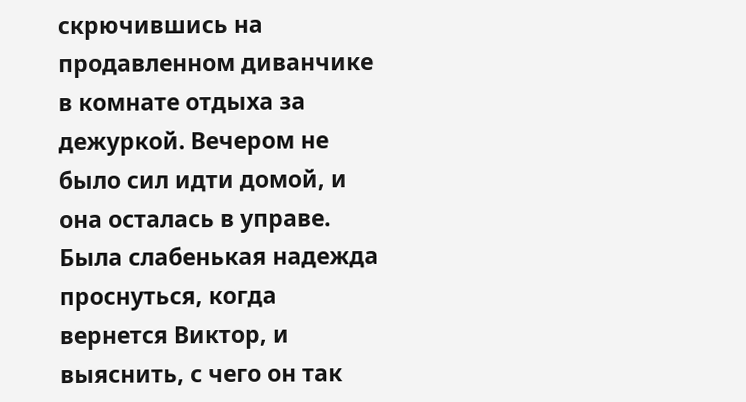скрючившись на продавленном диванчике в комнате отдыха за дежуркой. Вечером не было сил идти домой, и она осталась в управе. Была слабенькая надежда проснуться, когда вернется Виктор, и выяснить, с чего он так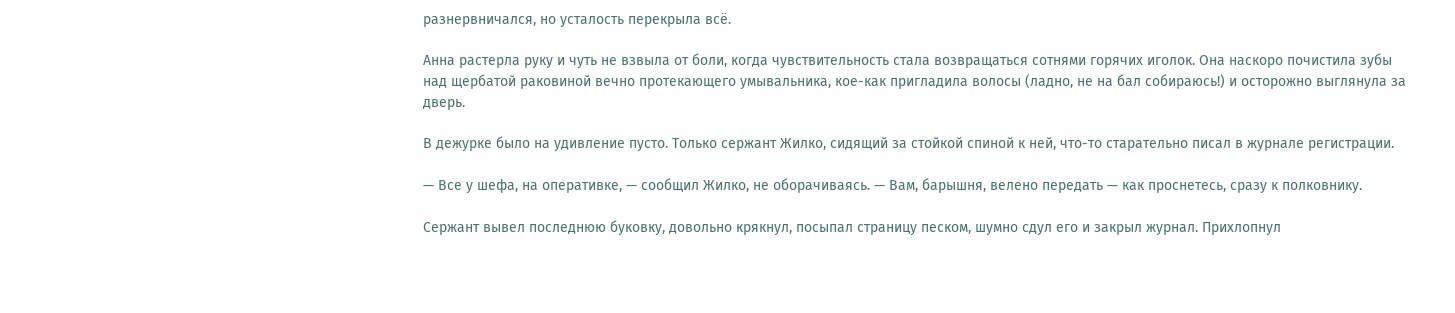разнервничался, но усталость перекрыла всё.

Анна растерла руку и чуть не взвыла от боли, когда чувствительность стала возвращаться сотнями горячих иголок. Она наскоро почистила зубы над щербатой раковиной вечно протекающего умывальника, кое-как пригладила волосы (ладно, не на бал собираюсь!) и осторожно выглянула за дверь.

В дежурке было на удивление пусто. Только сержант Жилко, сидящий за стойкой спиной к ней, что-то старательно писал в журнале регистрации.

— Все у шефа, на оперативке, — сообщил Жилко, не оборачиваясь. — Вам, барышня, велено передать — как проснетесь, сразу к полковнику.

Сержант вывел последнюю буковку, довольно крякнул, посыпал страницу песком, шумно сдул его и закрыл журнал. Прихлопнул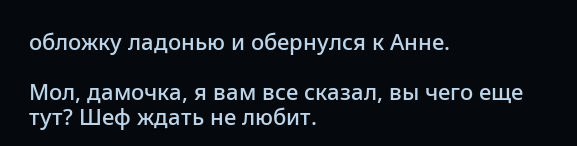обложку ладонью и обернулся к Анне.

Мол, дамочка, я вам все сказал, вы чего еще тут? Шеф ждать не любит.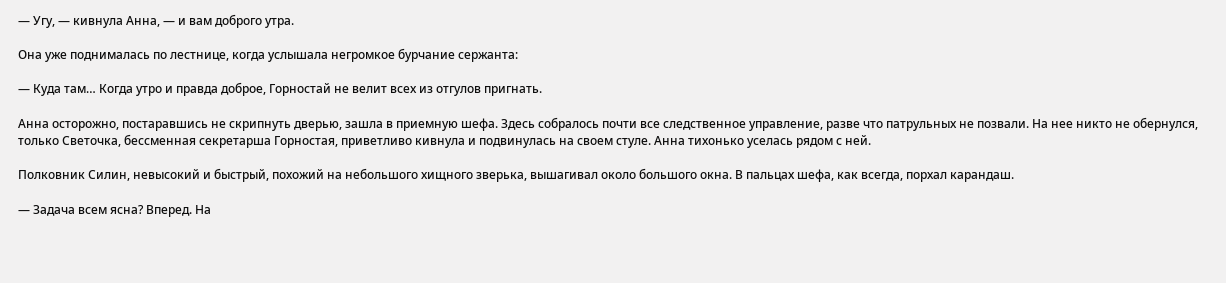— Угу, — кивнула Анна, — и вам доброго утра.

Она уже поднималась по лестнице, когда услышала негромкое бурчание сержанта:

— Куда там… Когда утро и правда доброе, Горностай не велит всех из отгулов пригнать.

Анна осторожно, постаравшись не скрипнуть дверью, зашла в приемную шефа. Здесь собралось почти все следственное управление, разве что патрульных не позвали. На нее никто не обернулся, только Светочка, бессменная секретарша Горностая, приветливо кивнула и подвинулась на своем стуле. Анна тихонько уселась рядом с ней.

Полковник Силин, невысокий и быстрый, похожий на небольшого хищного зверька, вышагивал около большого окна. В пальцах шефа, как всегда, порхал карандаш.

— Задача всем ясна? Вперед. На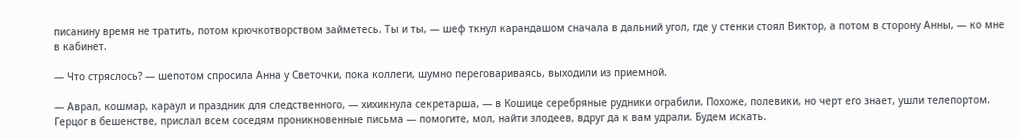писанину время не тратить, потом крючкотворством займетесь. Ты и ты, — шеф ткнул карандашом сначала в дальний угол, где у стенки стоял Виктор, а потом в сторону Анны, — ко мне в кабинет.

— Что стряслось? — шепотом спросила Анна у Светочки, пока коллеги, шумно переговариваясь, выходили из приемной.

— Аврал, кошмар, караул и праздник для следственного, — хихикнула секретарша, — в Кошице серебряные рудники ограбили. Похоже, полевики, но черт его знает, ушли телепортом. Герцог в бешенстве, прислал всем соседям проникновенные письма — помогите, мол, найти злодеев, вдруг да к вам удрали. Будем искать.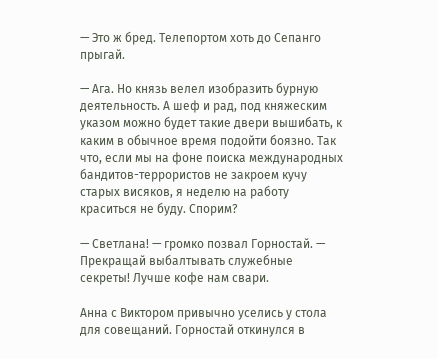— Это ж бред. Телепортом хоть до Сепанго прыгай.

— Ага. Но князь велел изобразить бурную деятельность. А шеф и рад, под княжеским указом можно будет такие двери вышибать, к каким в обычное время подойти боязно. Так что, если мы на фоне поиска международных бандитов-террористов не закроем кучу старых висяков, я неделю на работу краситься не буду. Спорим?

— Светлана! — громко позвал Горностай. — Прекращай выбалтывать служебные секреты! Лучше кофе нам свари.

Анна с Виктором привычно уселись у стола для совещаний. Горностай откинулся в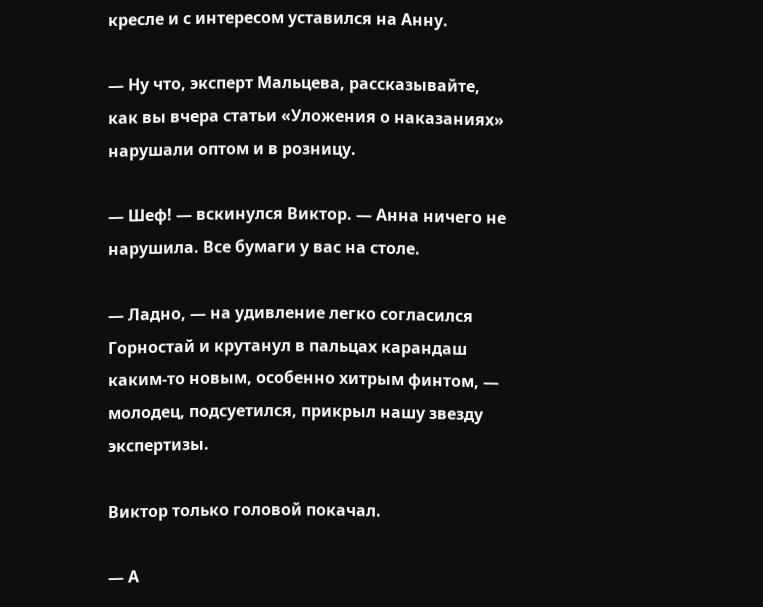кресле и с интересом уставился на Анну.

— Ну что, эксперт Мальцева, рассказывайте, как вы вчера статьи «Уложения о наказаниях» нарушали оптом и в розницу.

— Шеф! — вскинулся Виктор. — Анна ничего не нарушила. Все бумаги у вас на столе.

— Ладно, — на удивление легко согласился Горностай и крутанул в пальцах карандаш каким-то новым, особенно хитрым финтом, — молодец, подсуетился, прикрыл нашу звезду экспертизы.

Виктор только головой покачал.

— А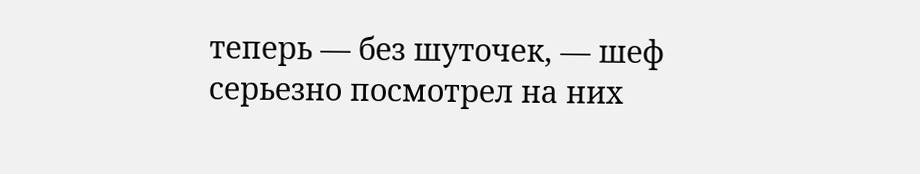теперь — без шуточек, — шеф серьезно посмотрел на них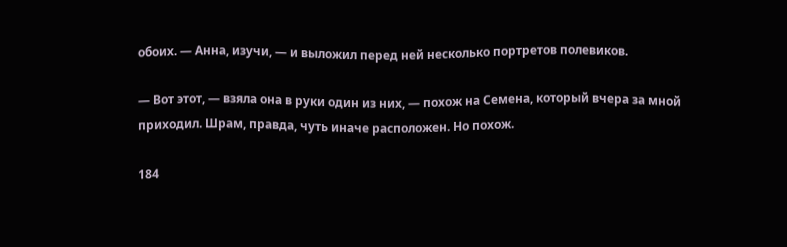обоих. — Анна, изучи, — и выложил перед ней несколько портретов полевиков.

— Вот этот, — взяла она в руки один из них, — похож на Семена, который вчера за мной приходил. Шрам, правда, чуть иначе расположен. Но похож.

184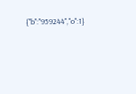{"b":"959244","o":1}